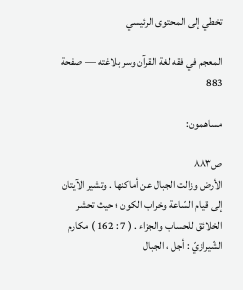تخطي إلى المحتوى الرئيسي

المعجم في فقه لغة القرآن وسر بلاغته — صفحة 883

مساهمون:

ص٨٨٣
الأرض وزالت الجبال عن أماكنها . وتشير الآيتان إلى قيام السّاعة وخراب الكون ؛ حيث تحشر الخلائق للحساب والجزاء . ( 7 : 162 ) مكارم الشّيرازيّ : أجل ، الجبال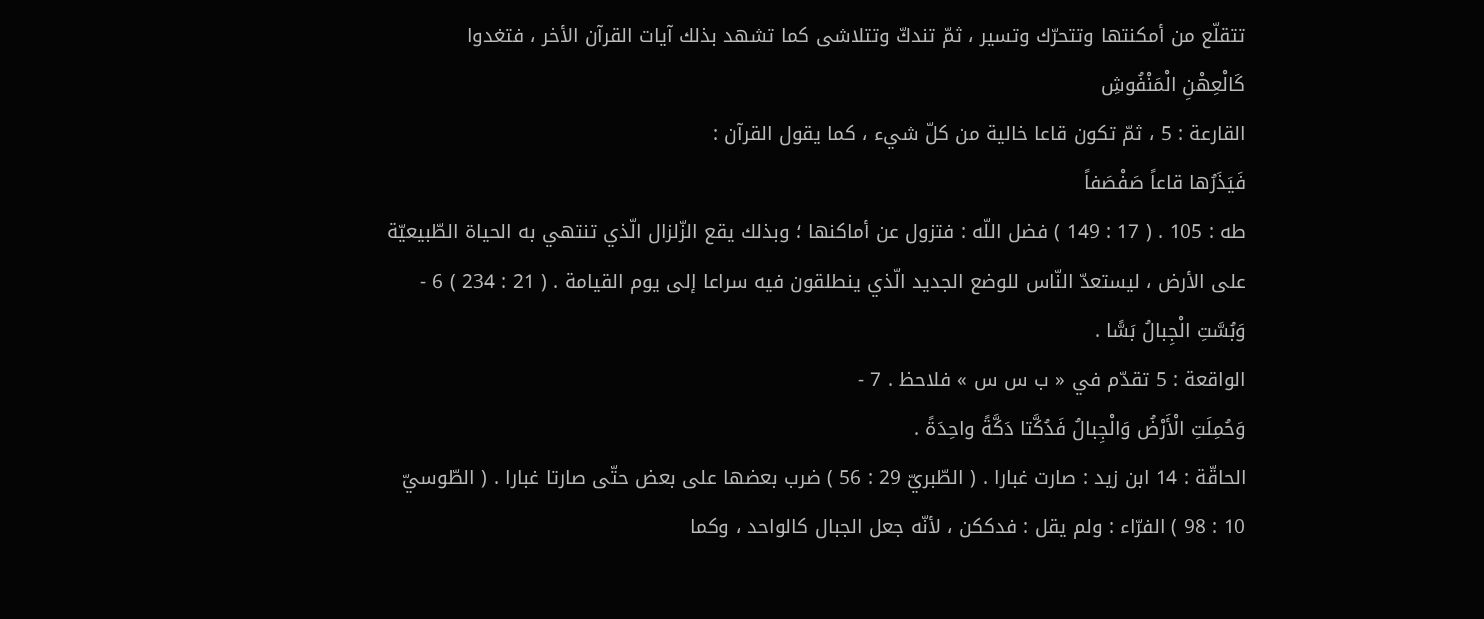تتقلّع من أمكنتها وتتحرّك وتسير ، ثمّ تندكّ وتتلاشى كما تشهد بذلك آيات القرآن الأخر ، فتغدوا
كَالْعِهْنِ الْمَنْفُوشِ
القارعة : 5 ، ثمّ تكون قاعا خالية من كلّ شيء ، كما يقول القرآن :
فَيَذَرُها قاعاً صَفْصَفاً
طه : 105 . ( 17 : 149 ) فضل اللّه : فتزول عن أماكنها ؛ وبذلك يقع الزّلزال الّذي تنتهي به الحياة الطّبيعيّة على الأرض ، ليستعدّ النّاس للوضع الجديد الّذي ينطلقون فيه سراعا إلى يوم القيامة . ( 21 : 234 ) 6 -
وَبُسَّتِ الْجِبالُ بَسًّا .
الواقعة : 5 تقدّم في « ب س س » فلاحظ . 7 -
وَحُمِلَتِ الْأَرْضُ وَالْجِبالُ فَدُكَّتا دَكَّةً واحِدَةً .
الحاقّة : 14 ابن زيد : صارت غبارا . ( الطّبريّ 29 : 56 ) ضرب بعضها على بعض حتّى صارتا غبارا . ( الطّوسيّ 10 : 98 ) الفرّاء : ولم يقل : فدككن ، لأنّه جعل الجبال كالواحد ، وكما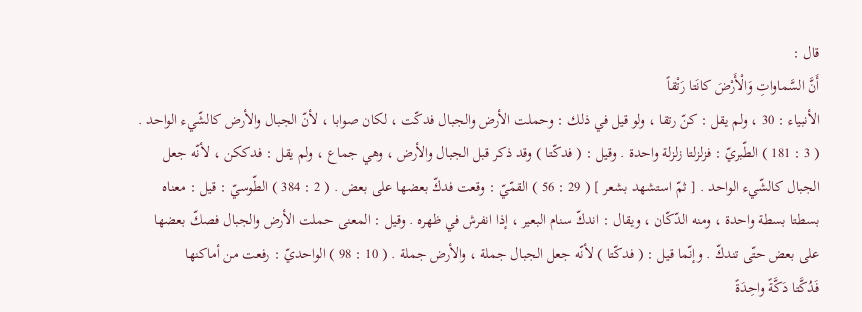قال :
أَنَّ السَّماواتِ وَالْأَرْضَ كانَتا رَتْقاً
الأنبياء : 30 ، ولم يقل : كنّ رتقا ، ولو قيل في ذلك : وحملت الأرض والجبال فدكّت ، لكان صوابا ، لأنّ الجبال والأرض كالشّيء الواحد . ( 3 : 181 ) الطّبريّ : فزلزلتا زلزلة واحدة . وقيل : ( فدكّتا ) وقد ذكر قبل الجبال والأرض ، وهي جماع ، ولم يقل : فدككن ، لأنّه جعل الجبال كالشّيء الواحد . [ ثمّ استشهد بشعر ] ( 29 : 56 ) القمّيّ : وقعت فدكّ بعضها على بعض . ( 2 : 384 ) الطّوسيّ : قيل : معناه بسطتا بسطة واحدة ، ومنه الدّكّان ، ويقال : اندكّ سنام البعير ، إذا انفرش في ظهره . وقيل : المعنى حملت الأرض والجبال فصكّ بعضها على بعض حتّى تندكّ . وإنّما قيل : ( فدكّتا ) لأنّه جعل الجبال جملة ، والأرض جملة . ( 10 : 98 ) الواحديّ : رفعت من أماكنها
فَدُكَّتا دَكَّةً واحِدَةً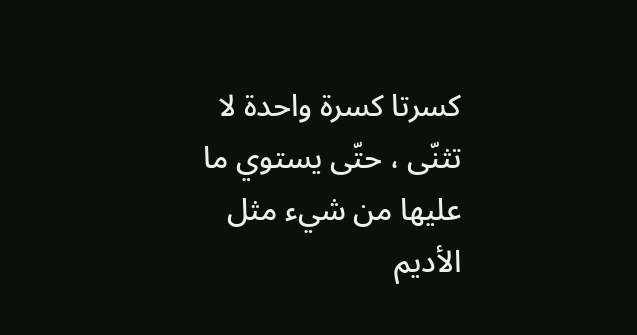كسرتا كسرة واحدة لا تثنّى ، حتّى يستوي ما عليها من شيء مثل الأديم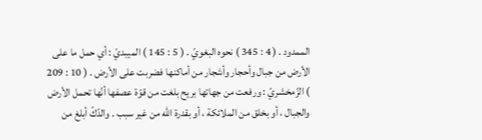الممدود . ( 4 : 345 ) نحوه البغويّ . ( 5 : 145 ) الميبديّ : أي حمل ما على الأرض من جبال وأحجار وأشجار من أماكنها فضربت على الأرض . ( 10 : 209 ) الزّمخشريّ : ورفعت من جهاتها بريح بلغت من قوّة عصفها أنّها تحمل الأرض والجبال ، أو بخلق من الملائكة ، أو بقدرة اللّه من غير سبب . والدّكّ أبلغ من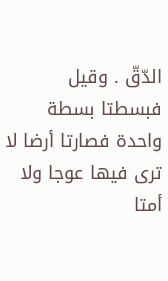الدّقّ . وقيل فبسطتا بسطة واحدة فصارتا أرضا لا ترى فيها عوجا ولا أمتا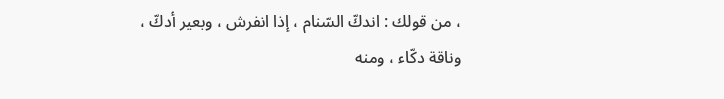، من قولك : اندكّ السّنام ، إذا انفرش ، وبعير أدكّ ، وناقة دكّاء ، ومنه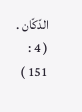الدّكّان . ( 4 : 151 )